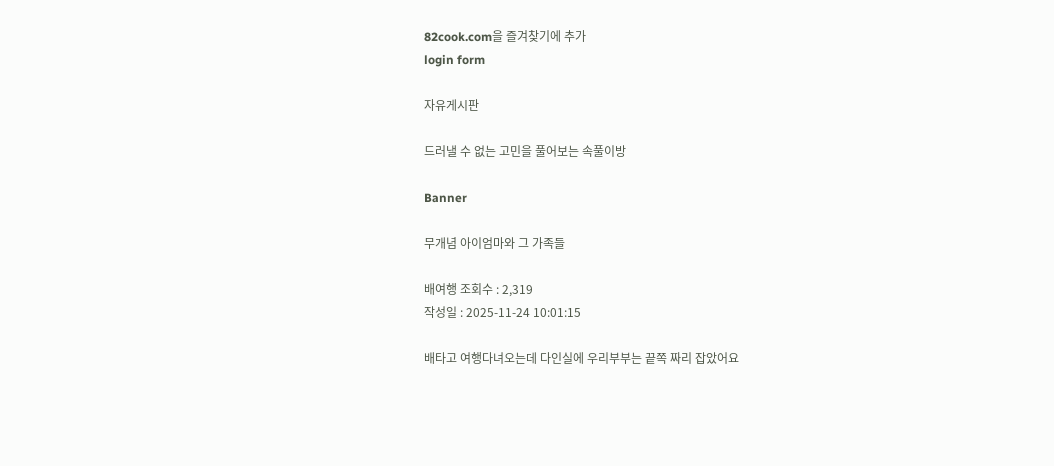82cook.com을 즐겨찾기에 추가
login form

자유게시판

드러낼 수 없는 고민을 풀어보는 속풀이방

Banner

무개념 아이엄마와 그 가족들

배여행 조회수 : 2,319
작성일 : 2025-11-24 10:01:15

배타고 여행다녀오는데 다인실에 우리부부는 끝쪽 짜리 잡았어요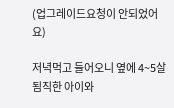(업그레이드요청이 안되었어요)

저녁먹고 들어오니 옆에 4~5살됨직한 아이와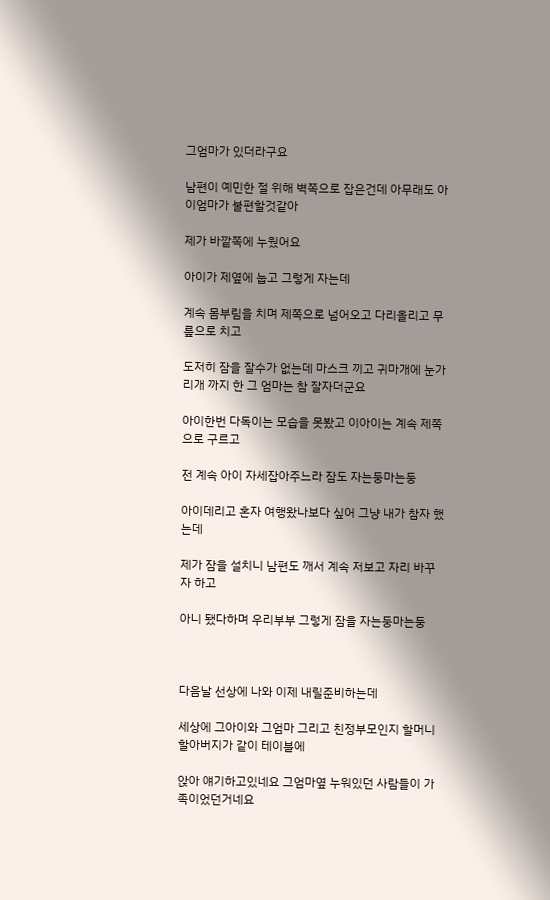그엄마가 있더라구요

남편이 예민한 절 위해 벽쪽으로 잡은건데 아무래도 아이엄마가 불편할것같아

제가 바깥쪽에 누웠어요

아이가 제옆에 눕고 그렇게 자는데

계속 몸부림을 치며 제쪽으로 넘어오고 다리올리고 무릎으로 치고

도저히 잠을 잘수가 없는데 마스크 끼고 귀마개에 눈가리개 까지 한 그 엄마는 참 잘자더군요

아이한번 다독이는 모습을 못봤고 이아이는 계속 제쪽으로 구르고

전 계속 아이 자세잡아주느라 잠도 자는둥마는둥

아이데리고 혼자 여행왔나보다 싶어 그냥 내가 참자 했는데

제가 잠을 설치니 남편도 깨서 계속 저보고 자리 바꾸자 하고

아니 됐다하며 우리부부 그렇게 잠을 자는둥마는둥



다음날 선상에 나와 이제 내릴준비하는데

세상에 그아이와 그엄마 그리고 친정부모인지 할머니할아버지가 같이 테이블에

앉아 얘기하고있네요 그엄마옆 누워있던 사람들이 가족이었던거네요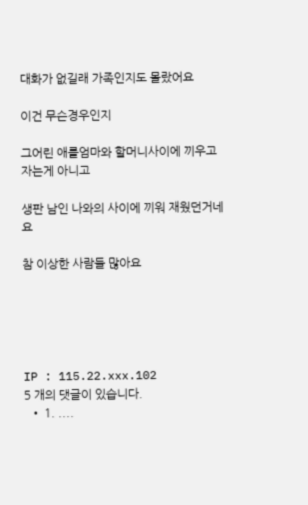대화가 없길래 가족인지도 몰랐어요

이건 무슨경우인지

그어린 애를엄마와 할머니사이에 끼우고 자는게 아니고

생판 남인 나와의 사이에 끼워 재웠던거네요

참 이상한 사람들 많아요





IP : 115.22.xxx.102
5 개의 댓글이 있습니다.
  • 1. ....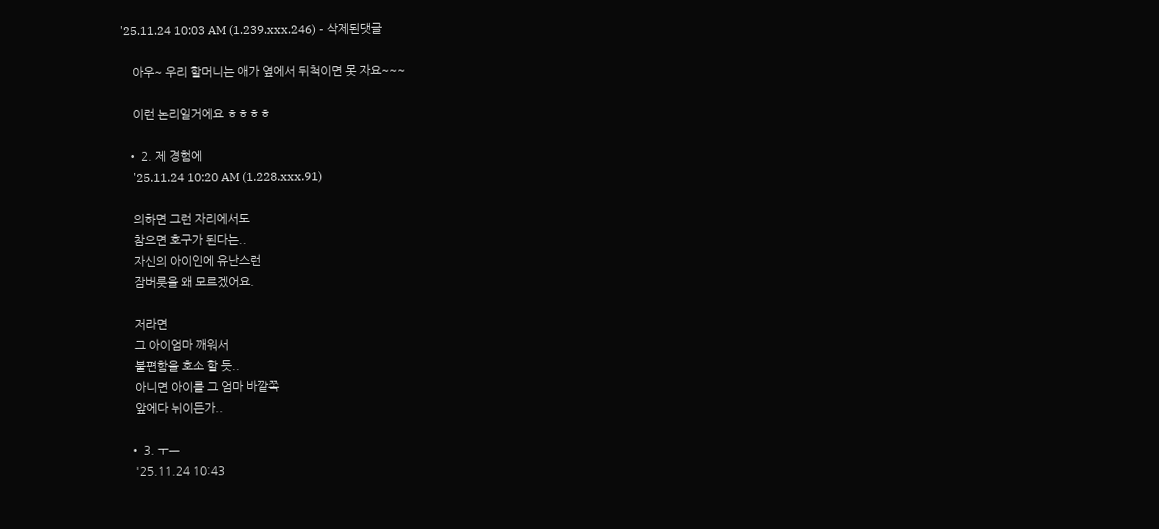'25.11.24 10:03 AM (1.239.xxx.246) - 삭제된댓글

    아우~ 우리 할머니는 애가 옆에서 뒤척이면 못 자요~~~

    이런 논리일거에요 ㅎㅎㅎㅎ

  • 2. 제 경험에
    '25.11.24 10:20 AM (1.228.xxx.91)

    의하면 그런 자리에서도
    참으면 호구가 된다는..
    자신의 아이인에 유난스런
    잠버릇을 왜 모르겠어요.

    저라면
    그 아이엄마 깨워서
    불편함을 호소 할 듯..
    아니면 아이를 그 엄마 바깥쪽
    앞에다 뉘이든가..

  • 3. ㅜㅡ
    '25.11.24 10:43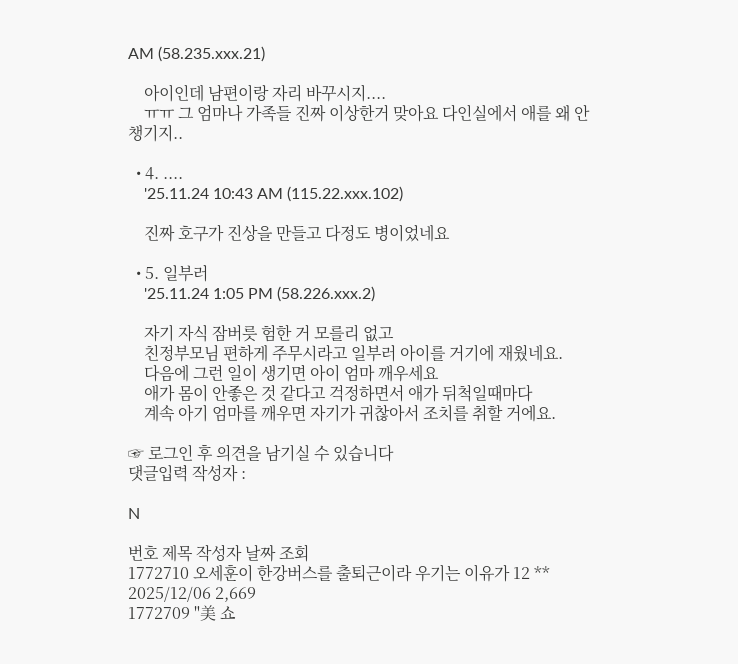AM (58.235.xxx.21)

    아이인데 남편이랑 자리 바꾸시지....
    ㅠㅠ 그 엄마나 가족들 진짜 이상한거 맞아요 다인실에서 애를 왜 안챙기지..

  • 4. ....
    '25.11.24 10:43 AM (115.22.xxx.102)

    진짜 호구가 진상을 만들고 다정도 병이었네요

  • 5. 일부러
    '25.11.24 1:05 PM (58.226.xxx.2)

    자기 자식 잠버릇 험한 거 모를리 없고
    친정부모님 편하게 주무시라고 일부러 아이를 거기에 재웠네요.
    다음에 그런 일이 생기면 아이 엄마 깨우세요
    애가 몸이 안좋은 것 같다고 걱정하면서 애가 뒤척일때마다
    계속 아기 엄마를 깨우면 자기가 귀찮아서 조치를 취할 거에요.

☞ 로그인 후 의견을 남기실 수 있습니다
댓글입력 작성자 :

N

번호 제목 작성자 날짜 조회
1772710 오세훈이 한강버스를 출퇴근이라 우기는 이유가 12 ** 2025/12/06 2,669
1772709 "美 쇼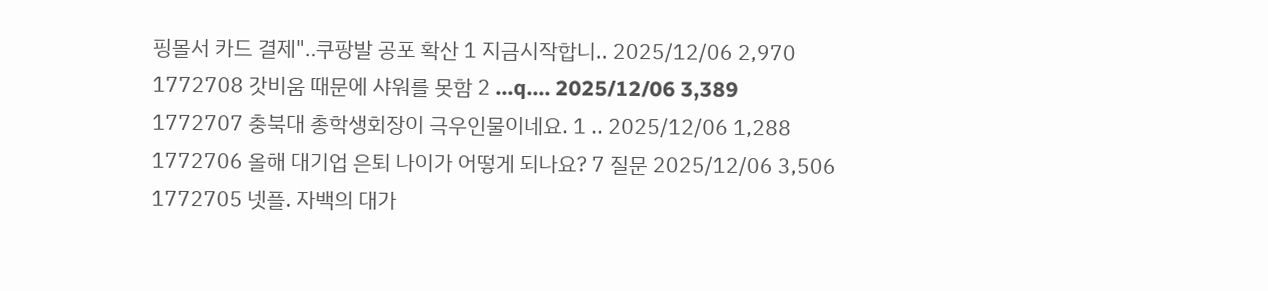핑몰서 카드 결제"‥쿠팡발 공포 확산 1 지금시작합니.. 2025/12/06 2,970
1772708 갓비움 때문에 샤워를 못함 2 ...q.... 2025/12/06 3,389
1772707 충북대 총학생회장이 극우인물이네요. 1 .. 2025/12/06 1,288
1772706 올해 대기업 은퇴 나이가 어떻게 되나요? 7 질문 2025/12/06 3,506
1772705 넷플. 자백의 대가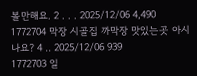볼만해요. 2 . . . 2025/12/06 4,490
1772704 막장 시골집 까막장 맛있는곳 아시나요? 4 .. 2025/12/06 939
1772703 일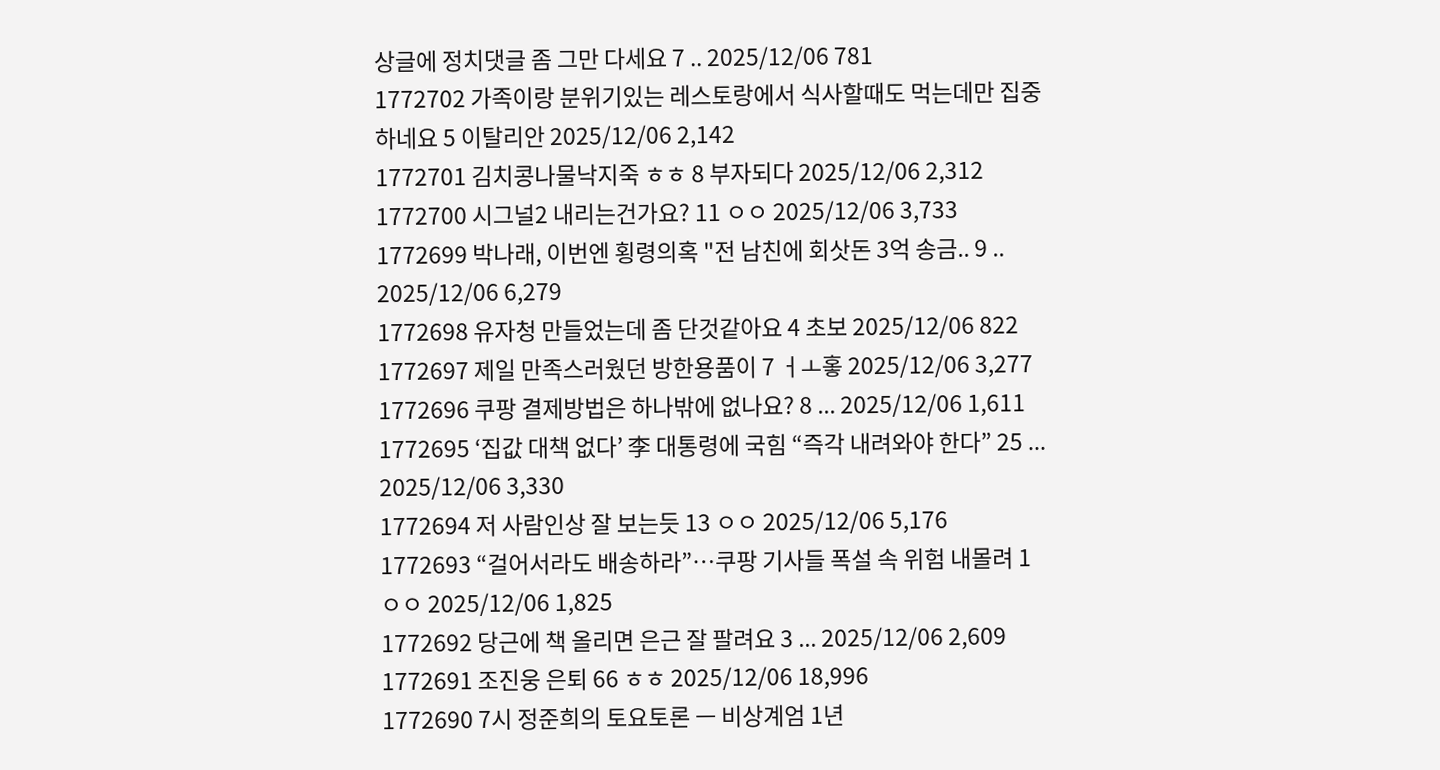상글에 정치댓글 좀 그만 다세요 7 .. 2025/12/06 781
1772702 가족이랑 분위기있는 레스토랑에서 식사할때도 먹는데만 집중하네요 5 이탈리안 2025/12/06 2,142
1772701 김치콩나물낙지죽 ㅎㅎ 8 부자되다 2025/12/06 2,312
1772700 시그널2 내리는건가요? 11 ㅇㅇ 2025/12/06 3,733
1772699 박나래, 이번엔 횡령의혹 "전 남친에 회삿돈 3억 송금.. 9 .. 2025/12/06 6,279
1772698 유자청 만들었는데 좀 단것같아요 4 초보 2025/12/06 822
1772697 제일 만족스러웠던 방한용품이 7 ㅓㅗ홓 2025/12/06 3,277
1772696 쿠팡 결제방법은 하나밖에 없나요? 8 ... 2025/12/06 1,611
1772695 ‘집값 대책 없다’ 李 대통령에 국힘 “즉각 내려와야 한다” 25 ... 2025/12/06 3,330
1772694 저 사람인상 잘 보는듯 13 ㅇㅇ 2025/12/06 5,176
1772693 “걸어서라도 배송하라”…쿠팡 기사들 폭설 속 위험 내몰려 1 ㅇㅇ 2025/12/06 1,825
1772692 당근에 책 올리면 은근 잘 팔려요 3 ... 2025/12/06 2,609
1772691 조진웅 은퇴 66 ㅎㅎ 2025/12/06 18,996
1772690 7시 정준희의 토요토론 ㅡ 비상계엄 1년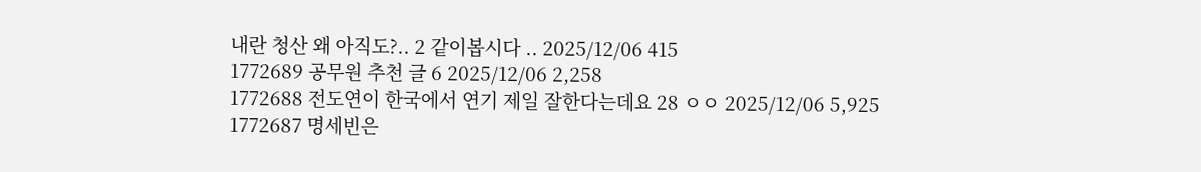내란 청산 왜 아직도?.. 2 같이봅시다 .. 2025/12/06 415
1772689 공무원 추천 글 6 2025/12/06 2,258
1772688 전도연이 한국에서 연기 제일 잘한다는데요 28 ㅇㅇ 2025/12/06 5,925
1772687 명세빈은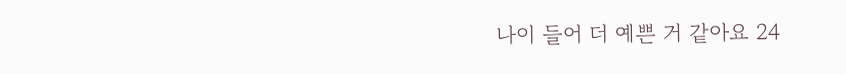나이 들어 더 예쁜 거 같아요 24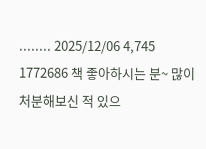........ 2025/12/06 4,745
1772686 책 좋아하시는 분~ 많이 처분해보신 적 있으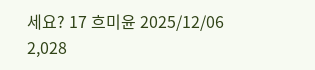세요? 17 흐미윤 2025/12/06 2,028